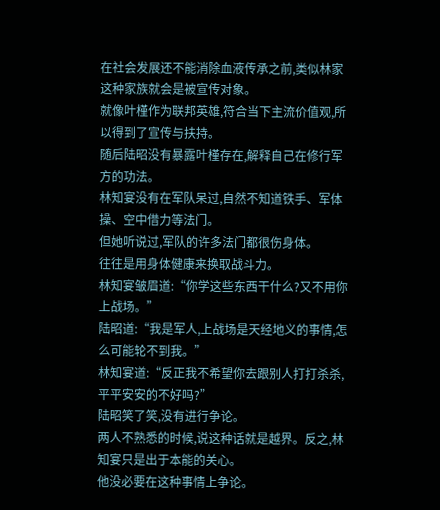在社会发展还不能消除血液传承之前,类似林家这种家族就会是被宣传对象。
就像叶槿作为联邦英雄,符合当下主流价值观,所以得到了宣传与扶持。
随后陆昭没有暴露叶槿存在,解释自己在修行军方的功法。
林知宴没有在军队呆过,自然不知道铁手、军体操、空中借力等法门。
但她听说过,军队的许多法门都很伤身体。
往往是用身体健康来换取战斗力。
林知宴皱眉道:“你学这些东西干什么?又不用你上战场。”
陆昭道:“我是军人,上战场是天经地义的事情,怎么可能轮不到我。”
林知宴道:“反正我不希望你去跟别人打打杀杀,平平安安的不好吗?”
陆昭笑了笑,没有进行争论。
两人不熟悉的时候,说这种话就是越界。反之,林知宴只是出于本能的关心。
他没必要在这种事情上争论。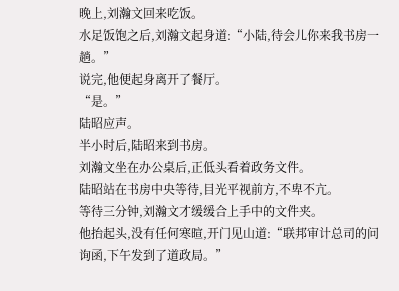晚上,刘瀚文回来吃饭。
水足饭饱之后,刘瀚文起身道:“小陆,待会儿你来我书房一趟。”
说完,他便起身离开了餐厅。
“是。”
陆昭应声。
半小时后,陆昭来到书房。
刘瀚文坐在办公桌后,正低头看着政务文件。
陆昭站在书房中央等待,目光平视前方,不卑不亢。
等待三分钟,刘瀚文才缓缓合上手中的文件夹。
他抬起头,没有任何寒暄,开门见山道:“联邦审计总司的问询函,下午发到了道政局。”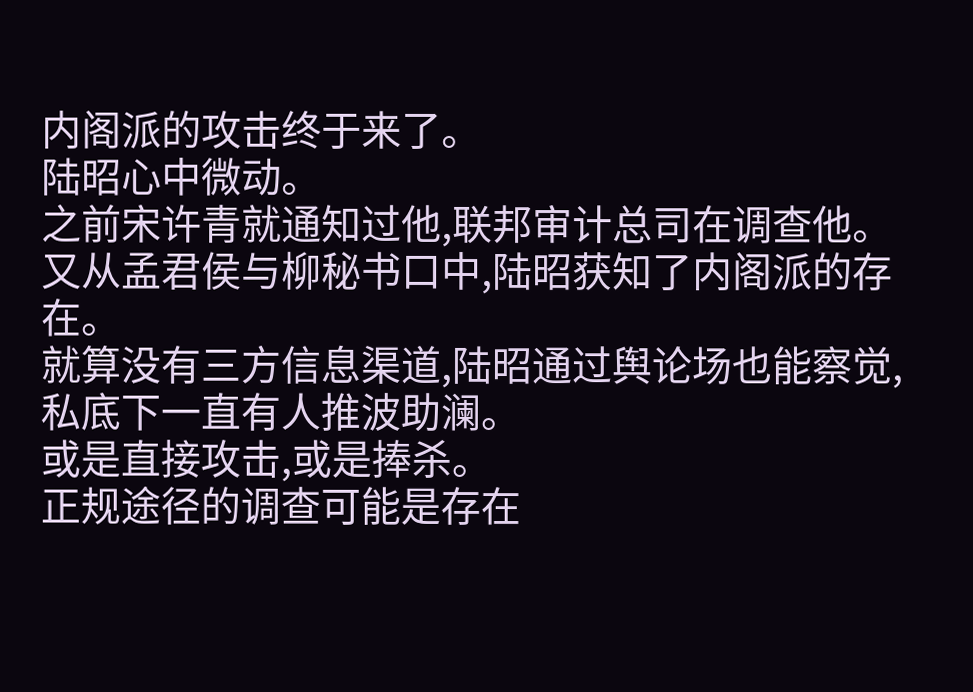内阁派的攻击终于来了。
陆昭心中微动。
之前宋许青就通知过他,联邦审计总司在调查他。
又从孟君侯与柳秘书口中,陆昭获知了内阁派的存在。
就算没有三方信息渠道,陆昭通过舆论场也能察觉,私底下一直有人推波助澜。
或是直接攻击,或是捧杀。
正规途径的调查可能是存在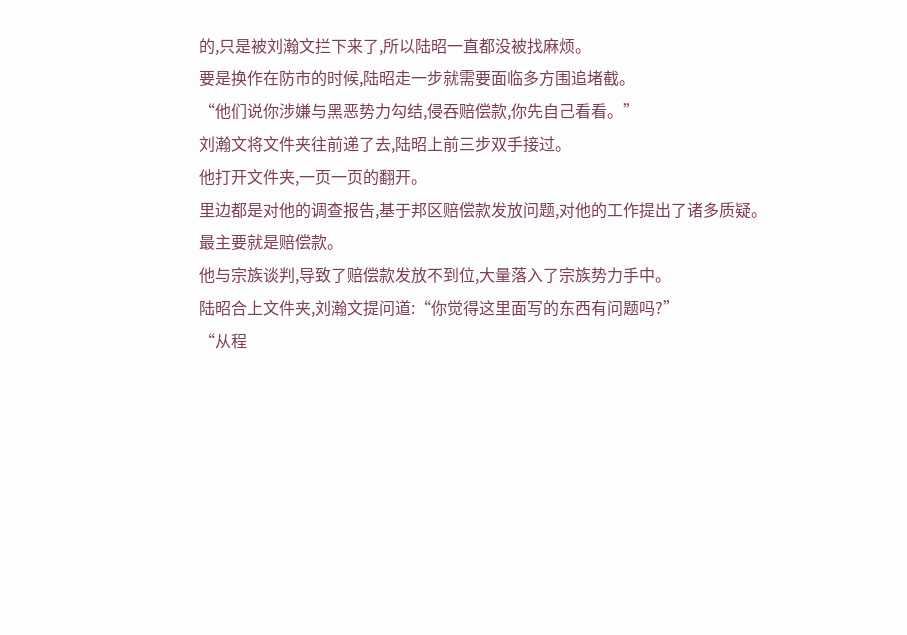的,只是被刘瀚文拦下来了,所以陆昭一直都没被找麻烦。
要是换作在防市的时候,陆昭走一步就需要面临多方围追堵截。
“他们说你涉嫌与黑恶势力勾结,侵吞赔偿款,你先自己看看。”
刘瀚文将文件夹往前递了去,陆昭上前三步双手接过。
他打开文件夹,一页一页的翻开。
里边都是对他的调查报告,基于邦区赔偿款发放问题,对他的工作提出了诸多质疑。
最主要就是赔偿款。
他与宗族谈判,导致了赔偿款发放不到位,大量落入了宗族势力手中。
陆昭合上文件夹,刘瀚文提问道:“你觉得这里面写的东西有问题吗?”
“从程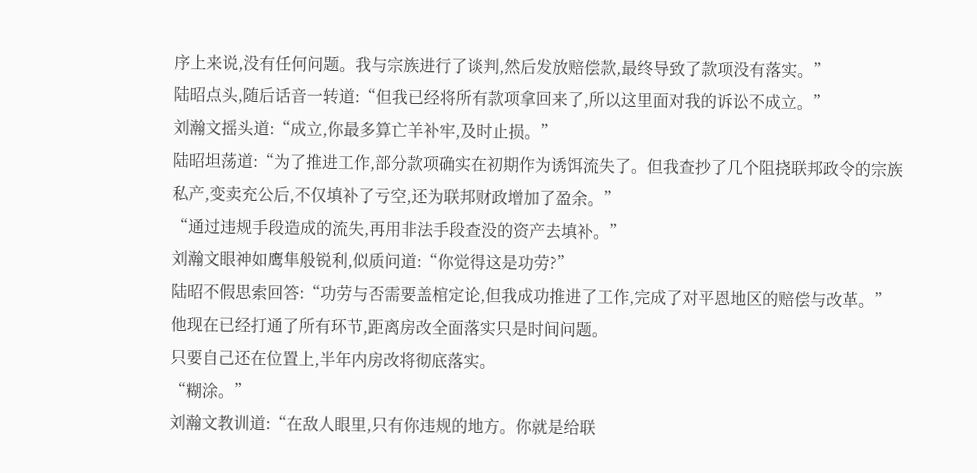序上来说,没有任何问题。我与宗族进行了谈判,然后发放赔偿款,最终导致了款项没有落实。”
陆昭点头,随后话音一转道:“但我已经将所有款项拿回来了,所以这里面对我的诉讼不成立。”
刘瀚文摇头道:“成立,你最多算亡羊补牢,及时止损。”
陆昭坦荡道:“为了推进工作,部分款项确实在初期作为诱饵流失了。但我查抄了几个阻挠联邦政令的宗族私产,变卖充公后,不仅填补了亏空,还为联邦财政增加了盈余。”
“通过违规手段造成的流失,再用非法手段查没的资产去填补。”
刘瀚文眼神如鹰隼般锐利,似质问道:“你觉得这是功劳?”
陆昭不假思索回答:“功劳与否需要盖棺定论,但我成功推进了工作,完成了对平恩地区的赔偿与改革。”
他现在已经打通了所有环节,距离房改全面落实只是时间问题。
只要自己还在位置上,半年内房改将彻底落实。
“糊涂。”
刘瀚文教训道:“在敌人眼里,只有你违规的地方。你就是给联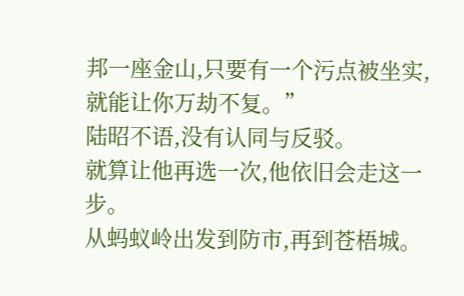邦一座金山,只要有一个污点被坐实,就能让你万劫不复。”
陆昭不语,没有认同与反驳。
就算让他再选一次,他依旧会走这一步。
从蚂蚁岭出发到防市,再到苍梧城。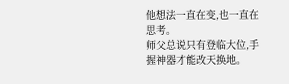他想法一直在变,也一直在思考。
师父总说只有登临大位,手握神器才能改天换地。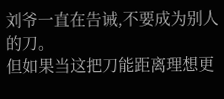刘爷一直在告诫,不要成为别人的刀。
但如果当这把刀能距离理想更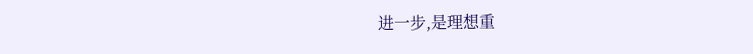进一步,是理想重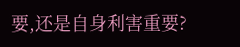要,还是自身利害重要?